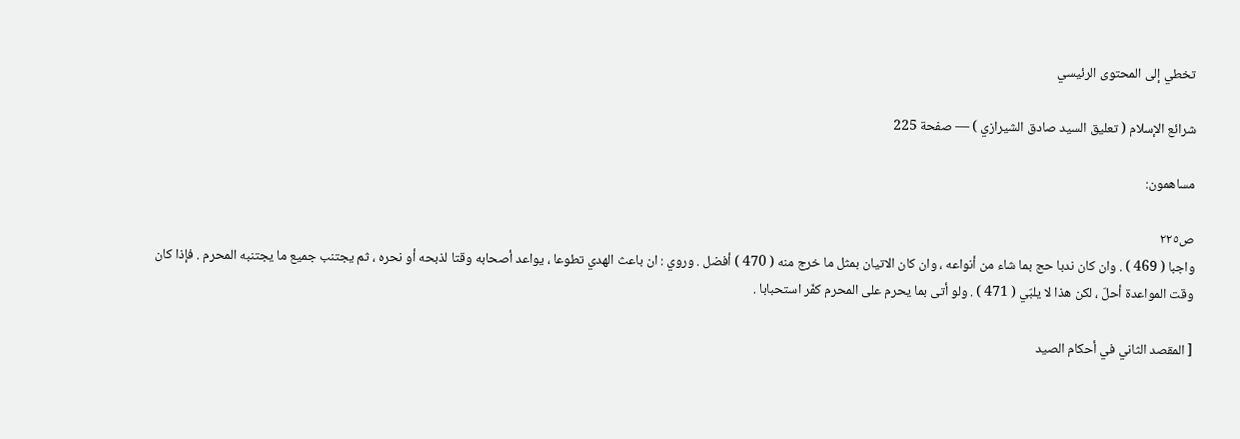تخطي إلى المحتوى الرئيسي

شرائع الإسلام ( تعليق السيد صادق الشيرازي ) — صفحة 225

مساهمون:

ص٢٢٥
واجبا ( 469 ) . وان كان ندبا حج بما شاء من أنواعه ، وان كان الاتيان بمثل ما خرج منه ( 470 ) أفضل . وروي : ان باعث الهدي تطوعا ، يواعد أصحابه وقتا لذبحه أو نحره ، ثم يجتنب جميع ما يجتنبه المحرم . فإذا كان وقت المواعدة أحلّ ، لكن هذا لا يلبّي ( 471 ) . ولو أتى بما يحرم على المحرم كفّر استحبابا .

[ المقصد الثاني في أحكام الصيد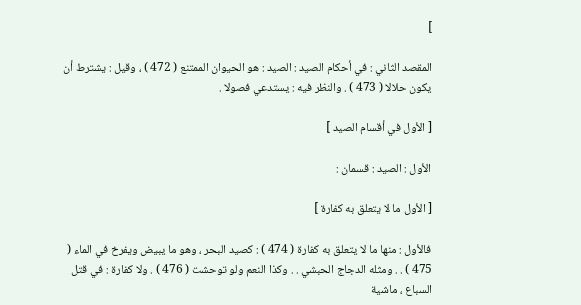]

المقصد الثاني : في أحكام الصيد : الصيد : هو الحيوان الممتنع ( 472 ) ، وقيل : يشترط أن يكون حلالا ( 473 ) . والنظر فيه : يستدعي فصولا .

[ الأول في أقسام الصيد ]

الأول : الصيد : قسمان :

[ الأول ما لا يتعلق به كفارة ]

فالأول : منها ما لا يتعلق به كفارة ( 474 ) : كصيد البحر ، وهو ما يبيض ويفرخ في الماء ( 475 ) . . ومثله الدجاج الحبشي . . وكذا النعم ولو توحشت ( 476 ) . ولا كفارة : في قتل السباع ، ماشية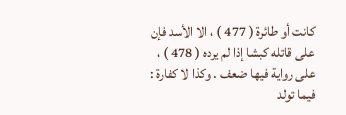كانت أو طائرة ( 477 ) ، الا الأسد فإن على قاتله كبشا إذا لم يرده ( 478 ) ، على رواية فيها ضعف . وكذا لا كفارة : فيما تولد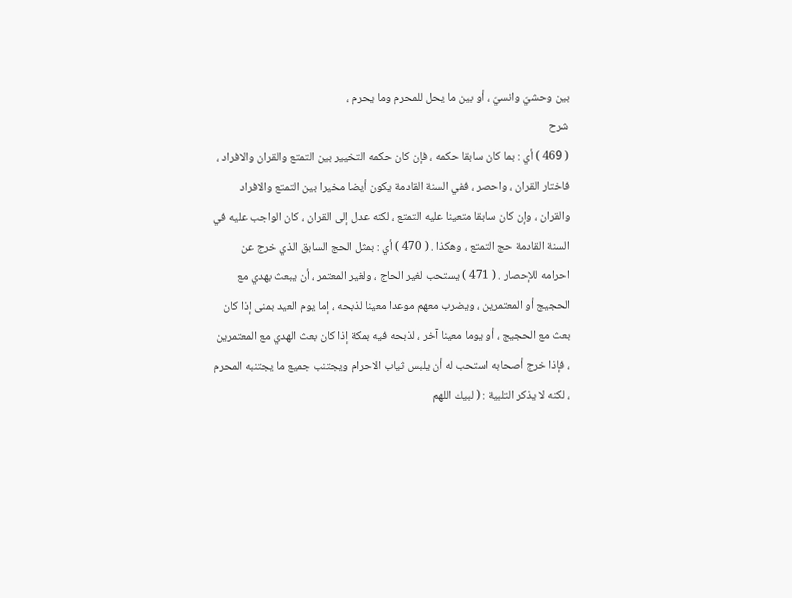بين وحشيّ وانسيّ ، أو بين ما يحل للمحرم وما يحرم ،
شرح
( 469 ) أي : بما كان سابقا حكمه ، فإن كان حكمه التخيير بين التمتع والقران والافراد ، فاختار القران ، واحصر ، ففي السنة القادمة يكون أيضا مخيرا بين التمتع والافراد والقران ، وإن كان سابقا متعينا عليه التمتع ، لكنه عدل إلى القران ، كان الواجب عليه في السنة القادمة حج التمتع ، وهكذا . ( 470 ) أي : بمثل الحج السابق الذي خرج عن احرامه للإحصار . ( 471 ) يستحب لغير الحاج ، ولغير المعتمر ، أن يبعث بهدي مع الحجيج أو المعتمرين ، ويضرب معهم موعدا معينا لذبحه ، إما يوم العيد بمنى إذا كان بعث مع الحجيج ، أو يوما معينا آخر ، لذبحه فيه بمكة إذا كان بعث الهدي مع المعتمرين ، فإذا خرج أصحابه استحب له أن يلبس ثياب الاحرام ويجتنب جميع ما يجتنبه المحرم ، لكنه لا يذكر التلبية : ( لبيك اللهم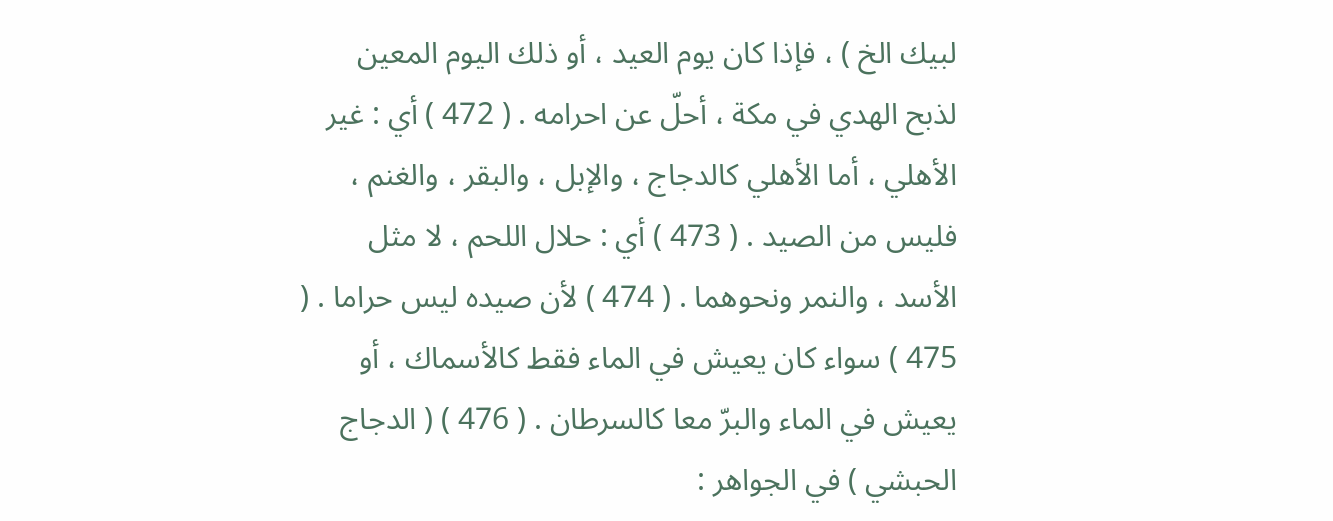لبيك الخ ) ، فإذا كان يوم العيد ، أو ذلك اليوم المعين لذبح الهدي في مكة ، أحلّ عن احرامه . ( 472 ) أي : غير الأهلي ، أما الأهلي كالدجاج ، والإبل ، والبقر ، والغنم ، فليس من الصيد . ( 473 ) أي : حلال اللحم ، لا مثل الأسد ، والنمر ونحوهما . ( 474 ) لأن صيده ليس حراما . ( 475 ) سواء كان يعيش في الماء فقط كالأسماك ، أو يعيش في الماء والبرّ معا كالسرطان . ( 476 ) ( الدجاج الحبشي ) في الجواهر :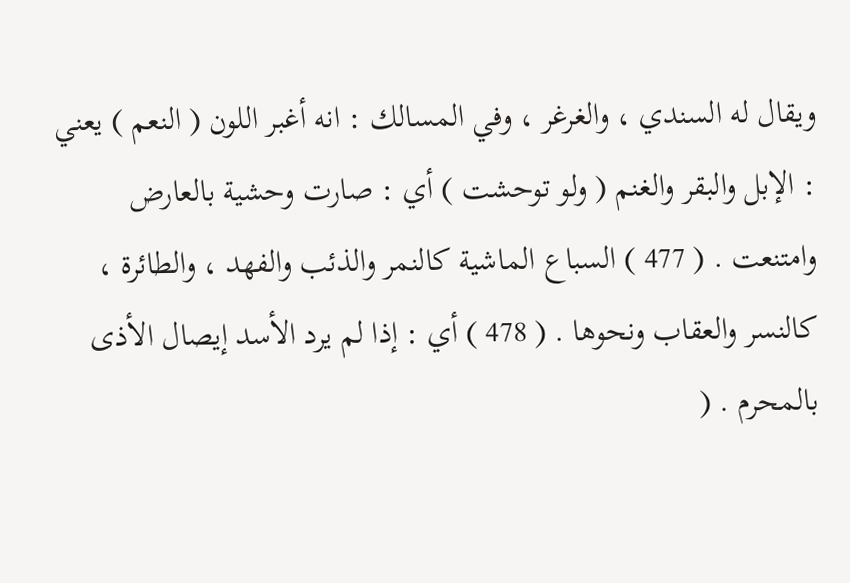ويقال له السندي ، والغرغر ، وفي المسالك : انه أغبر اللون ( النعم ) يعني : الإبل والبقر والغنم ( ولو توحشت ) أي : صارت وحشية بالعارض وامتنعت . ( 477 ) السباع الماشية كالنمر والذئب والفهد ، والطائرة ، كالنسر والعقاب ونحوها . ( 478 ) أي : إذا لم يرد الأسد إيصال الأذى بالمحرم . (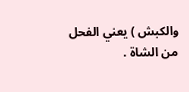والكبش ) يعني الفحل من الشاة .